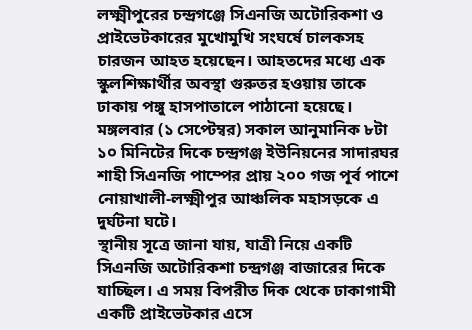লক্ষ্মীপুরের চন্দ্রগঞ্জে সিএনজি অটোরিকশা ও প্রাইভেটকারের মুখোমুখি সংঘর্ষে চালকসহ চারজন আহত হয়েছেন। আহতদের মধ্যে এক স্কুলশিক্ষার্থীর অবস্থা গুরুতর হওয়ায় তাকে ঢাকায় পঙ্গু হাসপাতালে পাঠানো হয়েছে। মঙ্গলবার (১ সেপ্টেম্বর) সকাল আনুমানিক ৮টা ১০ মিনিটের দিকে চন্দ্রগঞ্জ ইউনিয়নের সাদারঘর শাহী সিএনজি পাম্পের প্রায় ২০০ গজ পূর্ব পাশে নোয়াখালী-লক্ষ্মীপুর আঞ্চলিক মহাসড়কে এ দুর্ঘটনা ঘটে।
স্থানীয় সূত্রে জানা যায়, যাত্রী নিয়ে একটি সিএনজি অটোরিকশা চন্দ্রগঞ্জ বাজারের দিকে যাচ্ছিল। এ সময় বিপরীত দিক থেকে ঢাকাগামী একটি প্রাইভেটকার এসে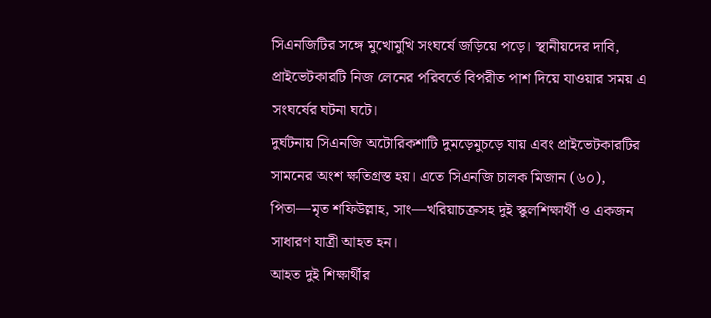সিএনজিটির সঙ্গে মুখোমুখি সংঘর্ষে জড়িয়ে পড়ে। স্থানীয়দের দাবি, প্রাইভেটকারটি নিজ লেনের পরিবর্তে বিপরীত পাশ দিয়ে যাওয়ার সময় এ সংঘর্ষের ঘটনা ঘটে।
দুর্ঘটনায় সিএনজি অটোরিকশাটি দুমড়েমুচড়ে যায় এবং প্রাইভেটকারটির সামনের অংশ ক্ষতিগ্রস্ত হয়। এতে সিএনজি চালক মিজান (৬০), পিতা—মৃত শফিউল্লাহ, সাং—খরিয়াচক্রসহ দুই স্কুলশিক্ষার্থী ও একজন সাধারণ যাত্রী আহত হন।
আহত দুই শিক্ষার্থীর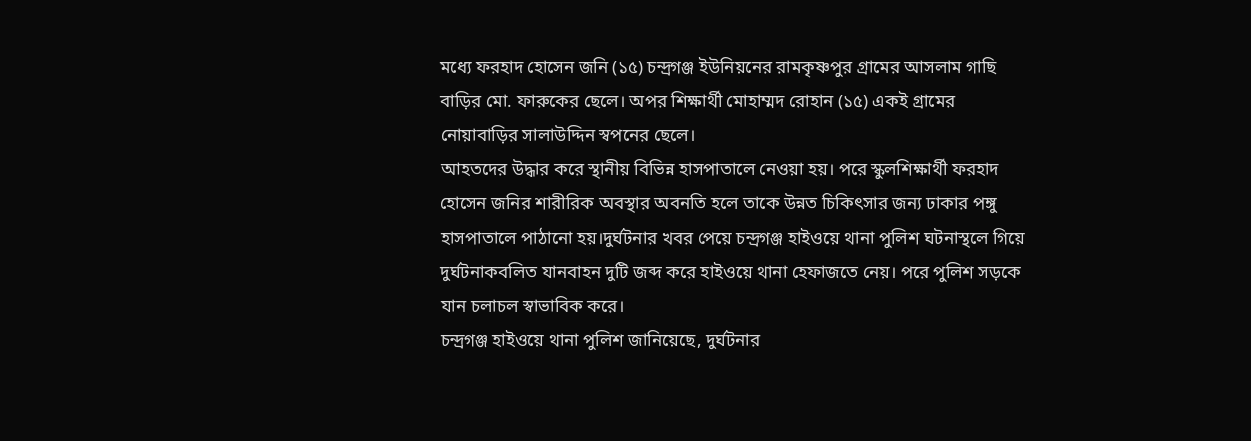মধ্যে ফরহাদ হোসেন জনি (১৫) চন্দ্রগঞ্জ ইউনিয়নের রামকৃষ্ণপুর গ্রামের আসলাম গাছি বাড়ির মো. ফারুকের ছেলে। অপর শিক্ষার্থী মোহাম্মদ রোহান (১৫) একই গ্রামের নোয়াবাড়ির সালাউদ্দিন স্বপনের ছেলে।
আহতদের উদ্ধার করে স্থানীয় বিভিন্ন হাসপাতালে নেওয়া হয়। পরে স্কুলশিক্ষার্থী ফরহাদ হোসেন জনির শারীরিক অবস্থার অবনতি হলে তাকে উন্নত চিকিৎসার জন্য ঢাকার পঙ্গু হাসপাতালে পাঠানো হয়।দুর্ঘটনার খবর পেয়ে চন্দ্রগঞ্জ হাইওয়ে থানা পুলিশ ঘটনাস্থলে গিয়ে দুর্ঘটনাকবলিত যানবাহন দুটি জব্দ করে হাইওয়ে থানা হেফাজতে নেয়। পরে পুলিশ সড়কে যান চলাচল স্বাভাবিক করে।
চন্দ্রগঞ্জ হাইওয়ে থানা পুলিশ জানিয়েছে, দুর্ঘটনার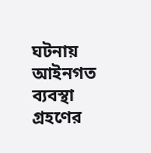ঘটনায় আইনগত ব্যবস্থা গ্রহণের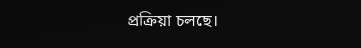প্রক্রিয়া চলছে।